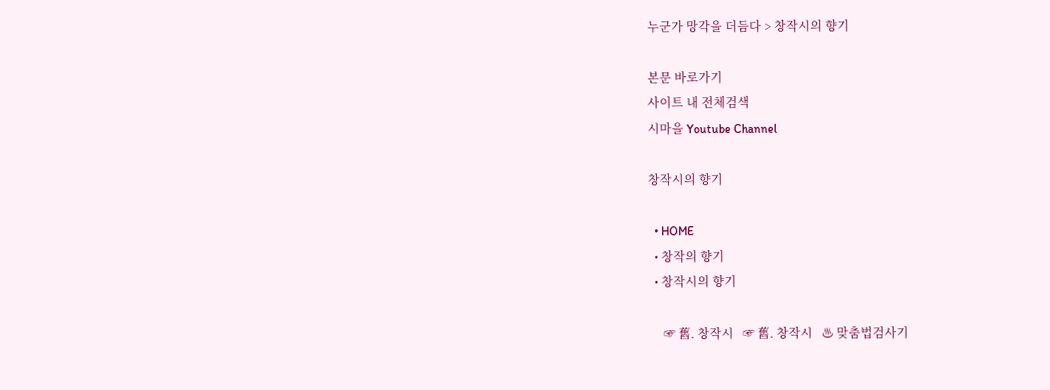누군가 망각을 더듬다 > 창작시의 향기

본문 바로가기
사이트 내 전체검색
시마을 Youtube Channel

창작시의 향기

  • HOME
  • 창작의 향기
  • 창작시의 향기

     ☞ 舊. 창작시   ☞ 舊. 창작시   ♨ 맞춤법검사기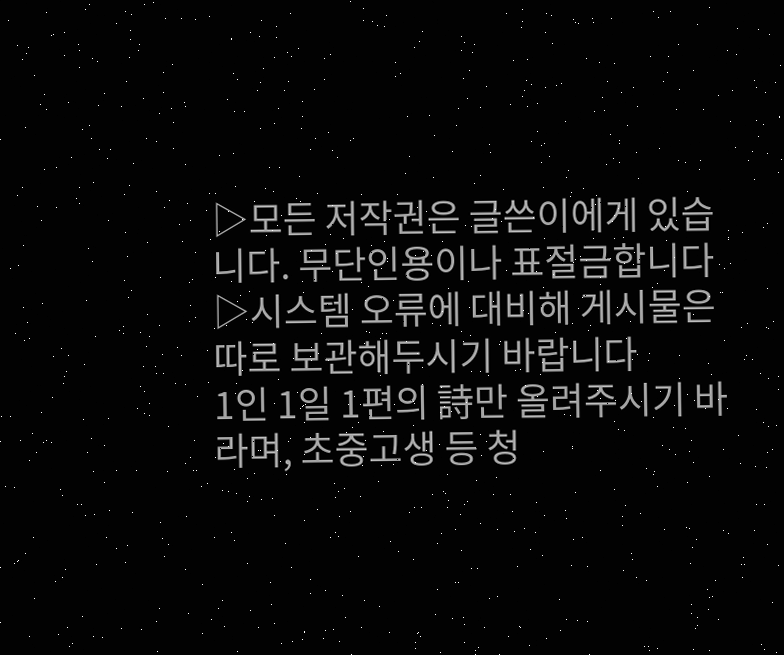▷모든 저작권은 글쓴이에게 있습니다. 무단인용이나 표절금합니다
▷시스템 오류에 대비해 게시물은 따로 보관해두시기 바랍니다
1인 1일 1편의 詩만 올려주시기 바라며, 초중고생 등 청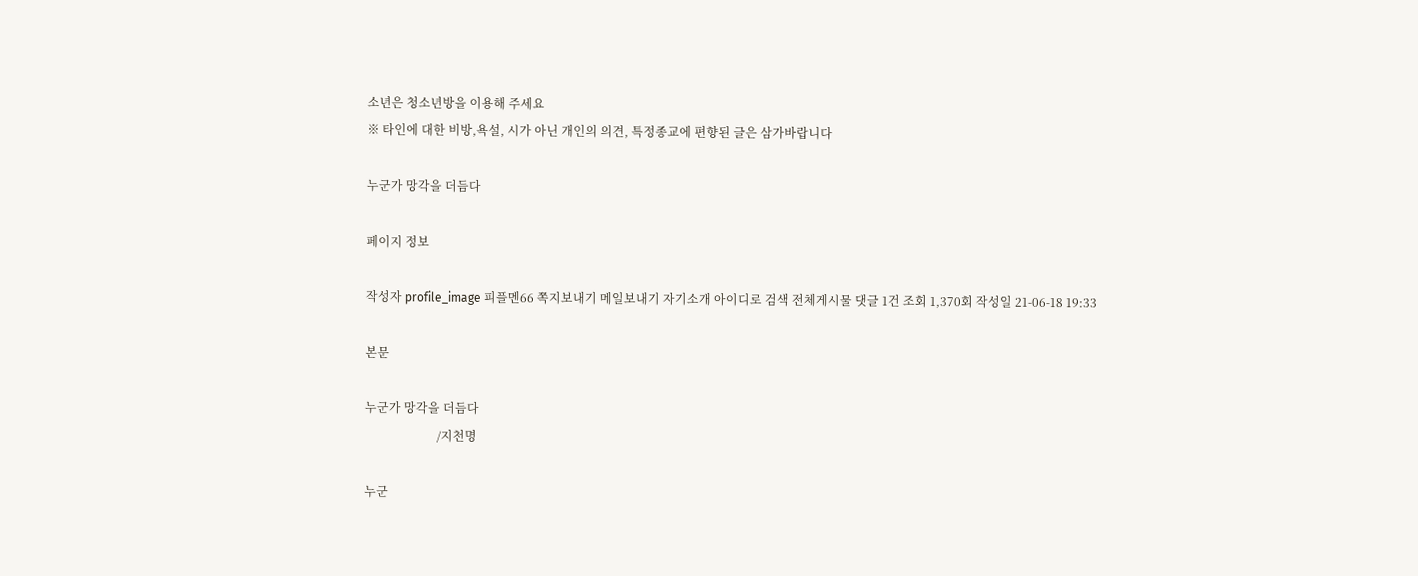소년은 청소년방을 이용해 주세요
※ 타인에 대한 비방,욕설, 시가 아닌 개인의 의견, 특정종교에 편향된 글은 삼가바랍니다

누군가 망각을 더듬다

페이지 정보

작성자 profile_image 피플멘66 쪽지보내기 메일보내기 자기소개 아이디로 검색 전체게시물 댓글 1건 조회 1,370회 작성일 21-06-18 19:33

본문

누군가 망각을 더듬다
                        /지천명

누군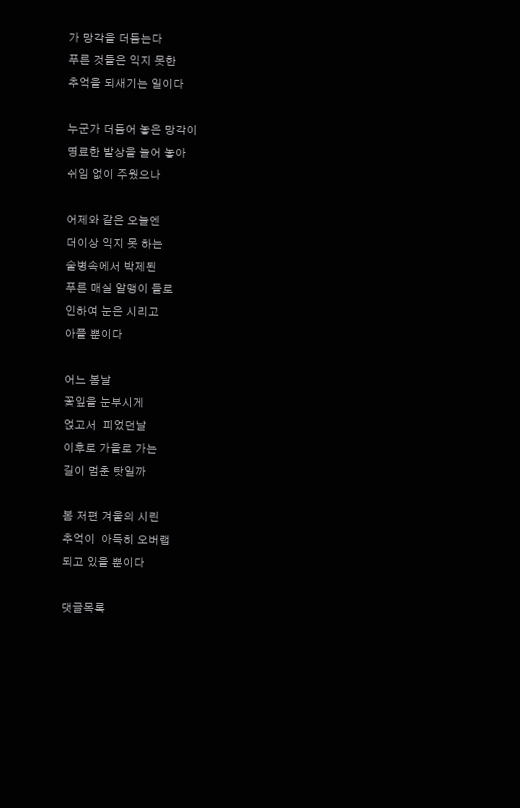가 망각을 더듬는다
푸른 것들은 익지 못한
추억을 되새기는 일이다

누군가 더듬어 놓은 망각이
명료한 발상을 늘어 놓아
쉬임 없이 주웠으나

어제와 같은 오늘엔
더이상 익지 못 하는
술병속에서 박제된
푸른 매실 알맹이 들로
인하여 눈은 시리고
아플 뿐이다

어느 봄날
꽃잎을 눈부시게
얹고서  피었던날
이후로 가을로 가는
길이 멈춘 탓일까

봄 저편 겨울의 시린
추억이  아득히 오버랩
되고 있을 뿐이다

댓글목록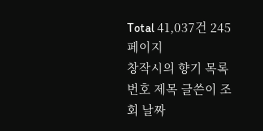Total 41,037건 245 페이지
창작시의 향기 목록
번호 제목 글쓴이 조회 날짜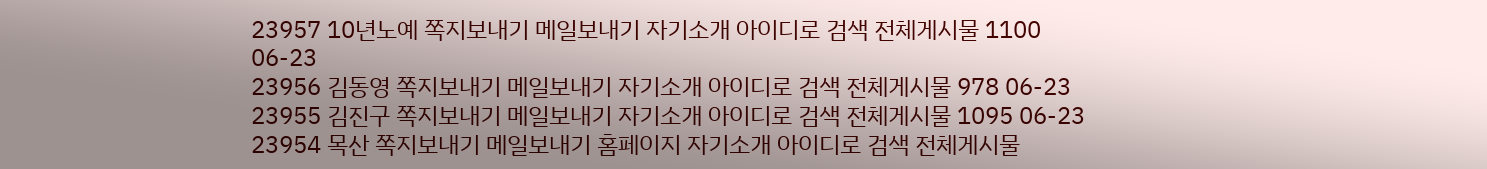23957 10년노예 쪽지보내기 메일보내기 자기소개 아이디로 검색 전체게시물 1100 06-23
23956 김동영 쪽지보내기 메일보내기 자기소개 아이디로 검색 전체게시물 978 06-23
23955 김진구 쪽지보내기 메일보내기 자기소개 아이디로 검색 전체게시물 1095 06-23
23954 목산 쪽지보내기 메일보내기 홈페이지 자기소개 아이디로 검색 전체게시물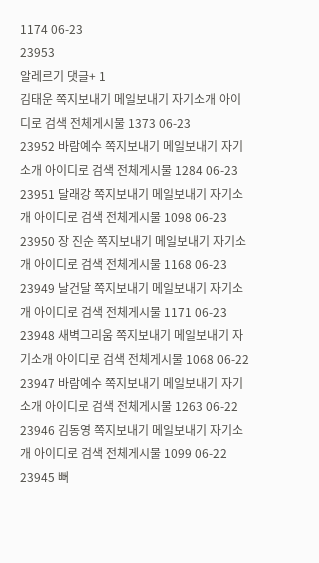1174 06-23
23953
알레르기 댓글+ 1
김태운 쪽지보내기 메일보내기 자기소개 아이디로 검색 전체게시물 1373 06-23
23952 바람예수 쪽지보내기 메일보내기 자기소개 아이디로 검색 전체게시물 1284 06-23
23951 달래강 쪽지보내기 메일보내기 자기소개 아이디로 검색 전체게시물 1098 06-23
23950 장 진순 쪽지보내기 메일보내기 자기소개 아이디로 검색 전체게시물 1168 06-23
23949 날건달 쪽지보내기 메일보내기 자기소개 아이디로 검색 전체게시물 1171 06-23
23948 새벽그리움 쪽지보내기 메일보내기 자기소개 아이디로 검색 전체게시물 1068 06-22
23947 바람예수 쪽지보내기 메일보내기 자기소개 아이디로 검색 전체게시물 1263 06-22
23946 김동영 쪽지보내기 메일보내기 자기소개 아이디로 검색 전체게시물 1099 06-22
23945 뻐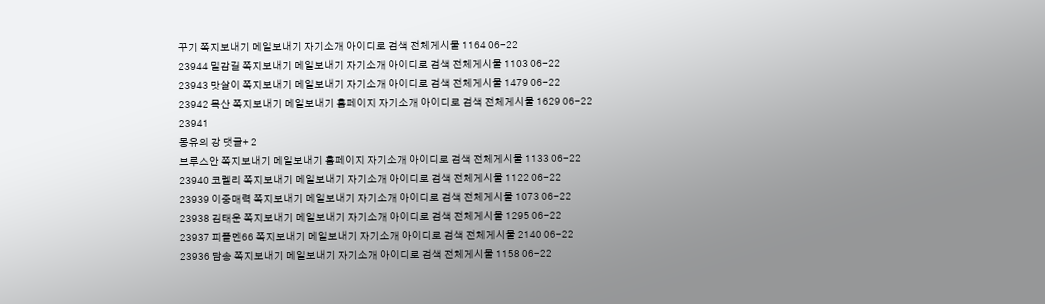꾸기 쪽지보내기 메일보내기 자기소개 아이디로 검색 전체게시물 1164 06-22
23944 밀감길 쪽지보내기 메일보내기 자기소개 아이디로 검색 전체게시물 1103 06-22
23943 맛살이 쪽지보내기 메일보내기 자기소개 아이디로 검색 전체게시물 1479 06-22
23942 목산 쪽지보내기 메일보내기 홈페이지 자기소개 아이디로 검색 전체게시물 1629 06-22
23941
몽유의 강 댓글+ 2
브루스안 쪽지보내기 메일보내기 홈페이지 자기소개 아이디로 검색 전체게시물 1133 06-22
23940 코렐리 쪽지보내기 메일보내기 자기소개 아이디로 검색 전체게시물 1122 06-22
23939 이중매력 쪽지보내기 메일보내기 자기소개 아이디로 검색 전체게시물 1073 06-22
23938 김태운 쪽지보내기 메일보내기 자기소개 아이디로 검색 전체게시물 1295 06-22
23937 피플멘66 쪽지보내기 메일보내기 자기소개 아이디로 검색 전체게시물 2140 06-22
23936 담송 쪽지보내기 메일보내기 자기소개 아이디로 검색 전체게시물 1158 06-22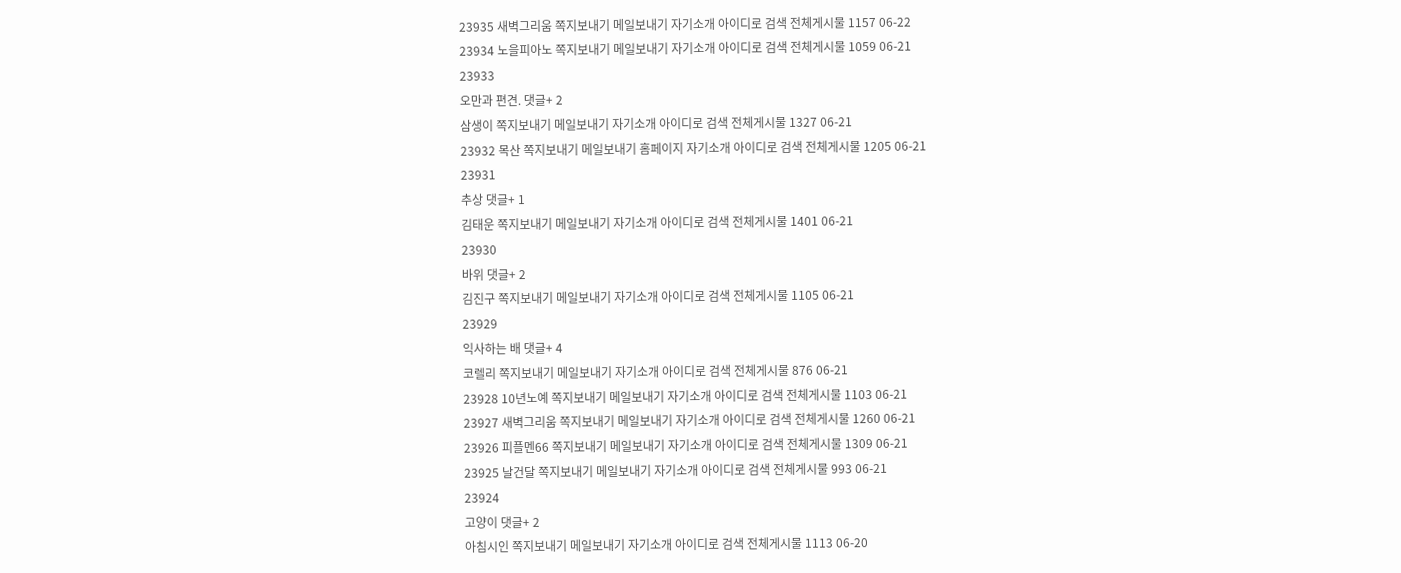23935 새벽그리움 쪽지보내기 메일보내기 자기소개 아이디로 검색 전체게시물 1157 06-22
23934 노을피아노 쪽지보내기 메일보내기 자기소개 아이디로 검색 전체게시물 1059 06-21
23933
오만과 편견. 댓글+ 2
삼생이 쪽지보내기 메일보내기 자기소개 아이디로 검색 전체게시물 1327 06-21
23932 목산 쪽지보내기 메일보내기 홈페이지 자기소개 아이디로 검색 전체게시물 1205 06-21
23931
추상 댓글+ 1
김태운 쪽지보내기 메일보내기 자기소개 아이디로 검색 전체게시물 1401 06-21
23930
바위 댓글+ 2
김진구 쪽지보내기 메일보내기 자기소개 아이디로 검색 전체게시물 1105 06-21
23929
익사하는 배 댓글+ 4
코렐리 쪽지보내기 메일보내기 자기소개 아이디로 검색 전체게시물 876 06-21
23928 10년노예 쪽지보내기 메일보내기 자기소개 아이디로 검색 전체게시물 1103 06-21
23927 새벽그리움 쪽지보내기 메일보내기 자기소개 아이디로 검색 전체게시물 1260 06-21
23926 피플멘66 쪽지보내기 메일보내기 자기소개 아이디로 검색 전체게시물 1309 06-21
23925 날건달 쪽지보내기 메일보내기 자기소개 아이디로 검색 전체게시물 993 06-21
23924
고양이 댓글+ 2
아침시인 쪽지보내기 메일보내기 자기소개 아이디로 검색 전체게시물 1113 06-20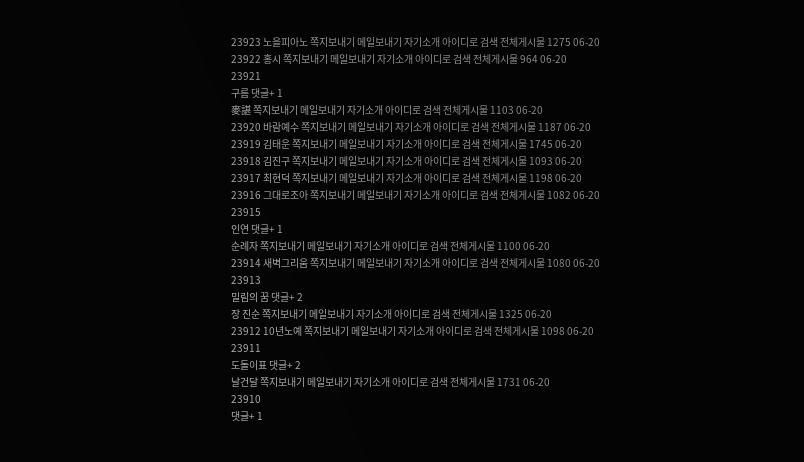23923 노을피아노 쪽지보내기 메일보내기 자기소개 아이디로 검색 전체게시물 1275 06-20
23922 홍시 쪽지보내기 메일보내기 자기소개 아이디로 검색 전체게시물 964 06-20
23921
구름 댓글+ 1
麥諶 쪽지보내기 메일보내기 자기소개 아이디로 검색 전체게시물 1103 06-20
23920 바람예수 쪽지보내기 메일보내기 자기소개 아이디로 검색 전체게시물 1187 06-20
23919 김태운 쪽지보내기 메일보내기 자기소개 아이디로 검색 전체게시물 1745 06-20
23918 김진구 쪽지보내기 메일보내기 자기소개 아이디로 검색 전체게시물 1093 06-20
23917 최현덕 쪽지보내기 메일보내기 자기소개 아이디로 검색 전체게시물 1198 06-20
23916 그대로조아 쪽지보내기 메일보내기 자기소개 아이디로 검색 전체게시물 1082 06-20
23915
인연 댓글+ 1
순례자 쪽지보내기 메일보내기 자기소개 아이디로 검색 전체게시물 1100 06-20
23914 새벽그리움 쪽지보내기 메일보내기 자기소개 아이디로 검색 전체게시물 1080 06-20
23913
밀림의 꿈 댓글+ 2
장 진순 쪽지보내기 메일보내기 자기소개 아이디로 검색 전체게시물 1325 06-20
23912 10년노예 쪽지보내기 메일보내기 자기소개 아이디로 검색 전체게시물 1098 06-20
23911
도돌이표 댓글+ 2
날건달 쪽지보내기 메일보내기 자기소개 아이디로 검색 전체게시물 1731 06-20
23910
댓글+ 1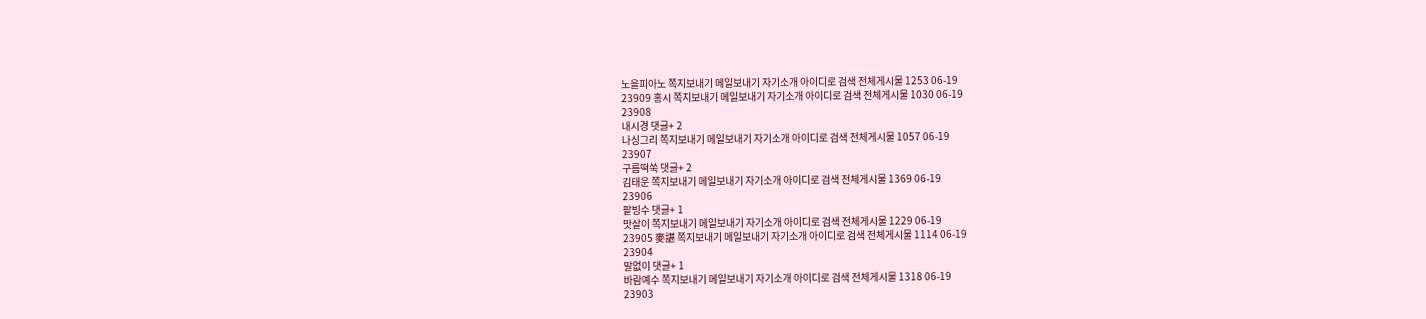노을피아노 쪽지보내기 메일보내기 자기소개 아이디로 검색 전체게시물 1253 06-19
23909 홍시 쪽지보내기 메일보내기 자기소개 아이디로 검색 전체게시물 1030 06-19
23908
내시경 댓글+ 2
나싱그리 쪽지보내기 메일보내기 자기소개 아이디로 검색 전체게시물 1057 06-19
23907
구름떡쑥 댓글+ 2
김태운 쪽지보내기 메일보내기 자기소개 아이디로 검색 전체게시물 1369 06-19
23906
팥빙수 댓글+ 1
맛살이 쪽지보내기 메일보내기 자기소개 아이디로 검색 전체게시물 1229 06-19
23905 麥諶 쪽지보내기 메일보내기 자기소개 아이디로 검색 전체게시물 1114 06-19
23904
말없이 댓글+ 1
바람예수 쪽지보내기 메일보내기 자기소개 아이디로 검색 전체게시물 1318 06-19
23903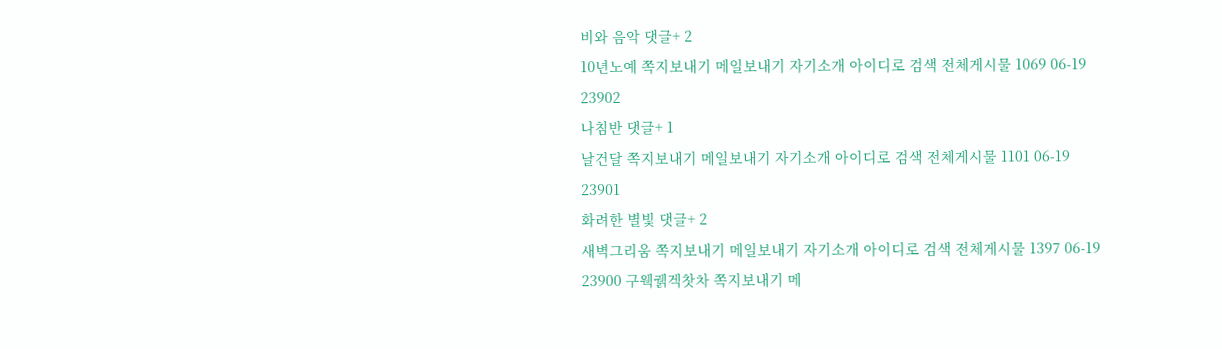비와 음악 댓글+ 2
10년노예 쪽지보내기 메일보내기 자기소개 아이디로 검색 전체게시물 1069 06-19
23902
나침반 댓글+ 1
날건달 쪽지보내기 메일보내기 자기소개 아이디로 검색 전체게시물 1101 06-19
23901
화려한 별빛 댓글+ 2
새벽그리움 쪽지보내기 메일보내기 자기소개 아이디로 검색 전체게시물 1397 06-19
23900 구웩궭겍찻차 쪽지보내기 메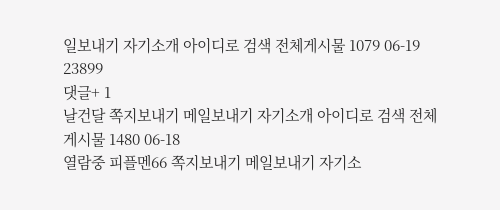일보내기 자기소개 아이디로 검색 전체게시물 1079 06-19
23899
댓글+ 1
날건달 쪽지보내기 메일보내기 자기소개 아이디로 검색 전체게시물 1480 06-18
열람중 피플멘66 쪽지보내기 메일보내기 자기소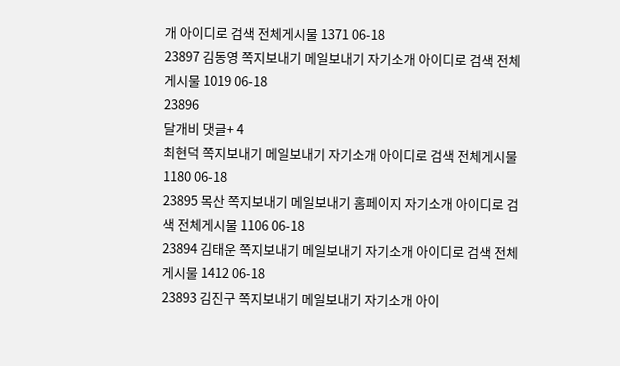개 아이디로 검색 전체게시물 1371 06-18
23897 김동영 쪽지보내기 메일보내기 자기소개 아이디로 검색 전체게시물 1019 06-18
23896
달개비 댓글+ 4
최현덕 쪽지보내기 메일보내기 자기소개 아이디로 검색 전체게시물 1180 06-18
23895 목산 쪽지보내기 메일보내기 홈페이지 자기소개 아이디로 검색 전체게시물 1106 06-18
23894 김태운 쪽지보내기 메일보내기 자기소개 아이디로 검색 전체게시물 1412 06-18
23893 김진구 쪽지보내기 메일보내기 자기소개 아이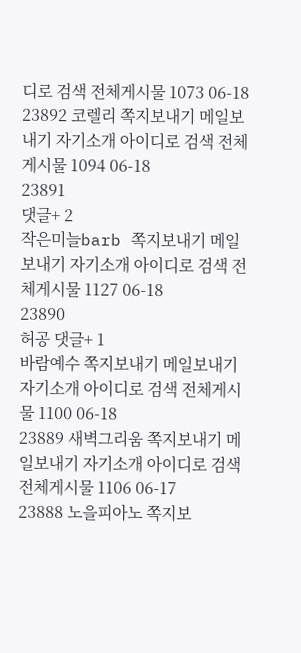디로 검색 전체게시물 1073 06-18
23892 코렐리 쪽지보내기 메일보내기 자기소개 아이디로 검색 전체게시물 1094 06-18
23891
댓글+ 2
작은미늘barb 쪽지보내기 메일보내기 자기소개 아이디로 검색 전체게시물 1127 06-18
23890
허공 댓글+ 1
바람예수 쪽지보내기 메일보내기 자기소개 아이디로 검색 전체게시물 1100 06-18
23889 새벽그리움 쪽지보내기 메일보내기 자기소개 아이디로 검색 전체게시물 1106 06-17
23888 노을피아노 쪽지보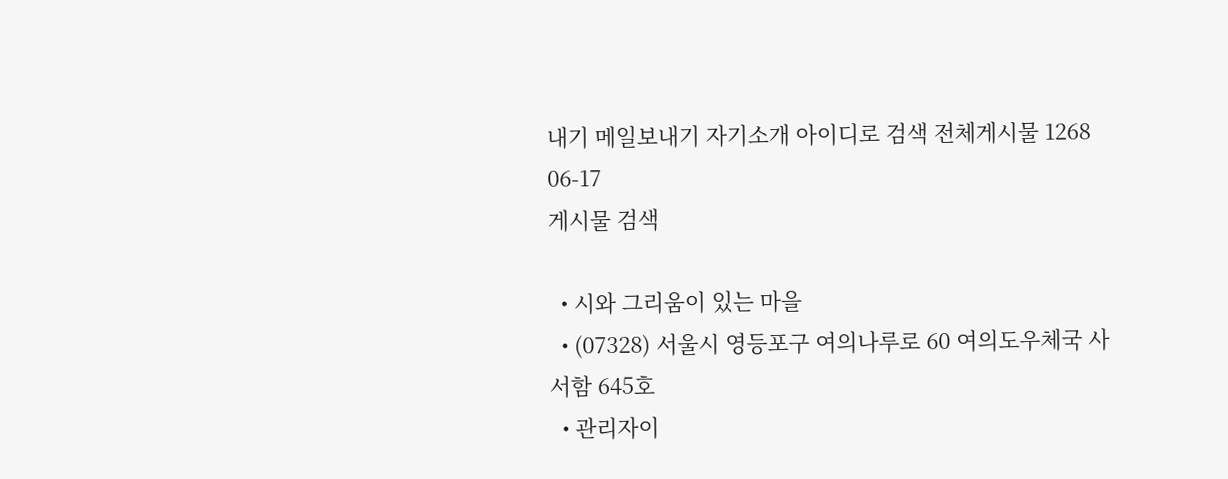내기 메일보내기 자기소개 아이디로 검색 전체게시물 1268 06-17
게시물 검색

  • 시와 그리움이 있는 마을
  • (07328) 서울시 영등포구 여의나루로 60 여의도우체국 사서함 645호
  • 관리자이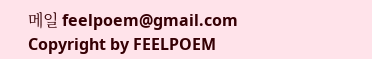메일 feelpoem@gmail.com
Copyright by FEELPOEM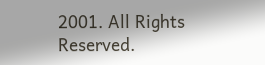2001. All Rights Reserved.